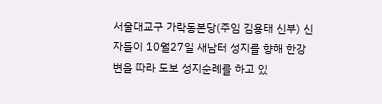서울대교구 가락동본당(주임 김용태 신부) 신자들이 10월27일 새남터 성지를 향해 한강변을 따라 도보 성지순례를 하고 있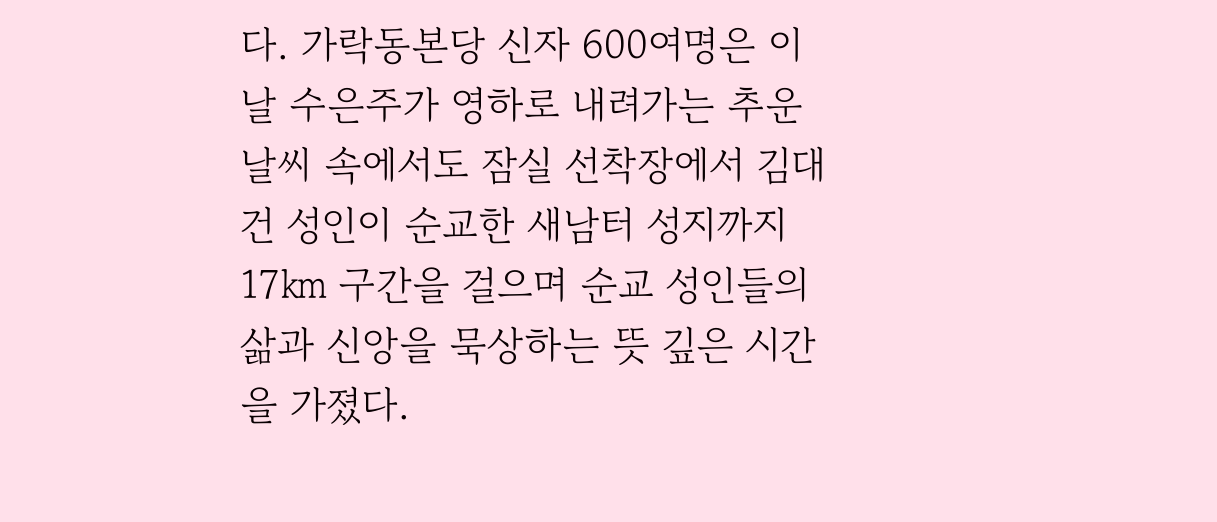다. 가락동본당 신자 600여명은 이날 수은주가 영하로 내려가는 추운 날씨 속에서도 잠실 선착장에서 김대건 성인이 순교한 새남터 성지까지 17㎞ 구간을 걸으며 순교 성인들의 삶과 신앙을 묵상하는 뜻 깊은 시간을 가졌다.